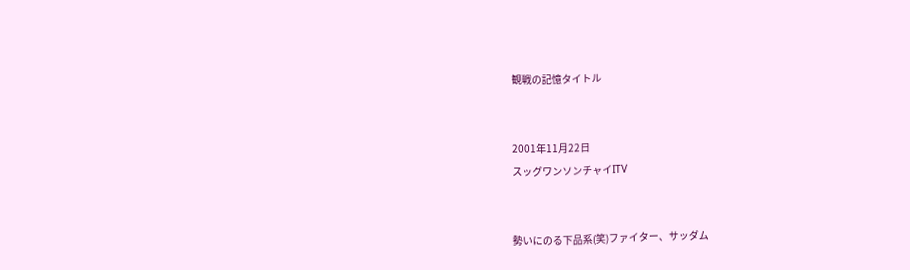観戦の記憶タイトル


2001年11月22日
スッグワンソンチャイITV


勢いにのる下品系(笑)ファイター、サッダム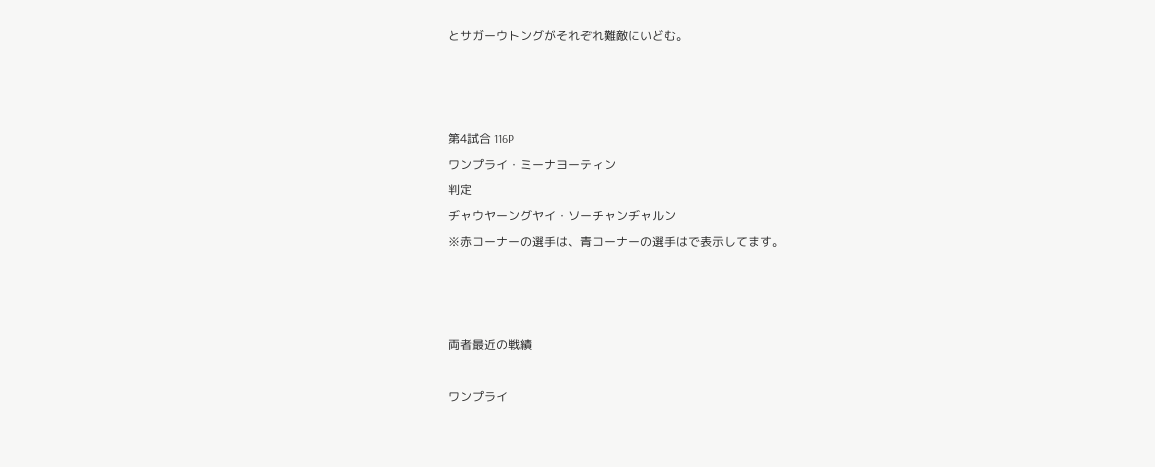とサガーウトングがそれぞれ難敵にいどむ。



第4試合 116P
ワンプライ・ミーナヨーティン
判定
ヂャウヤーングヤイ・ソーチャンヂャルン
※赤コーナーの選手は、青コーナーの選手はで表示してます。



両者最近の戦績

ワンプライ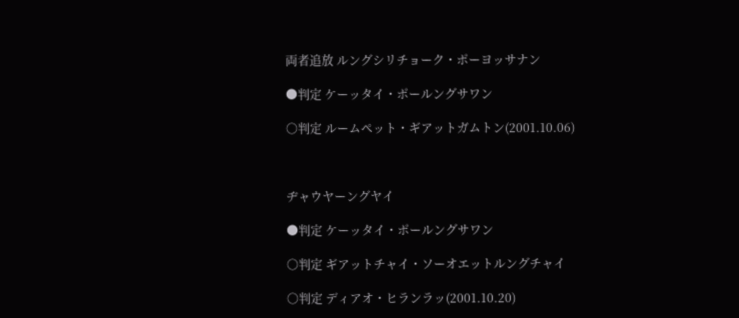両者追放 ルングシリチョーク・ポーヨッサナン

●判定 ケーッタイ・ポールングサワン

○判定 ルームペット・ギアットガムトン(2001.10.06)



ヂャウヤーングヤイ

●判定 ケーッタイ・ポールングサワン

○判定 ギアットチャイ・ソーオエットルングチャイ

○判定 ディアオ・ヒランラッ(2001.10.20)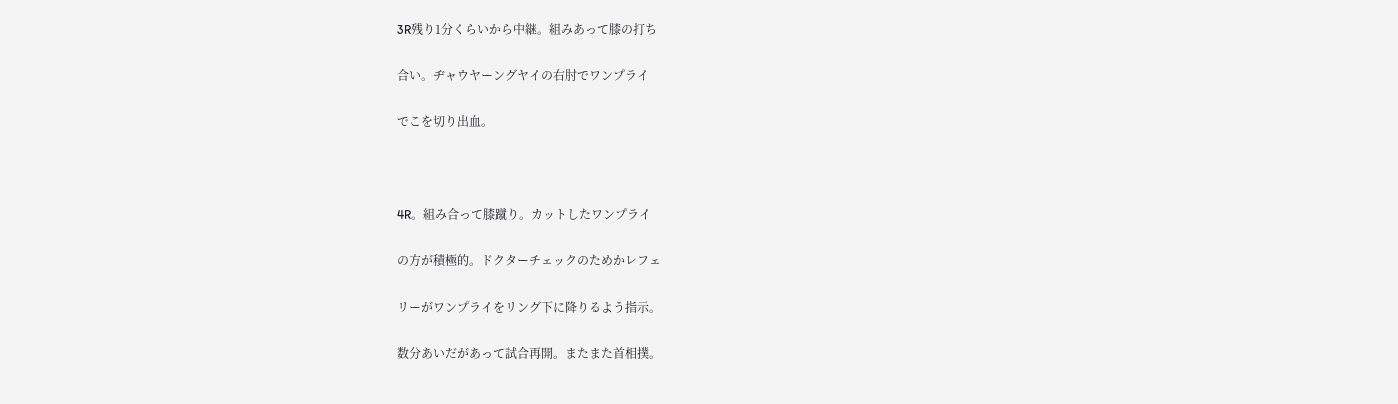3R残り1分くらいから中継。組みあって膝の打ち

合い。ヂャウヤーングヤイの右肘でワンプライ

でこを切り出血。



4R。組み合って膝蹴り。カットしたワンプライ

の方が積極的。ドクターチェックのためかレフェ

リーがワンプライをリング下に降りるよう指示。

数分あいだがあって試合再開。またまた首相撲。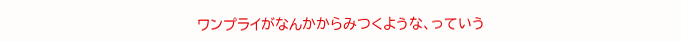ワンプライがなんかからみつくような、っていう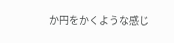か円をかくような感じ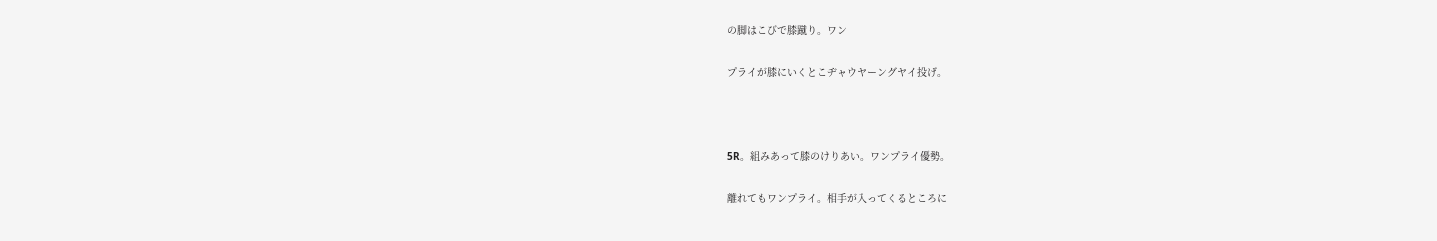の脚はこびで膝蹴り。ワン

プライが膝にいくとこヂャウヤーングヤイ投げ。



5R。組みあって膝のけりあい。ワンプライ優勢。

離れてもワンプライ。相手が入ってくるところに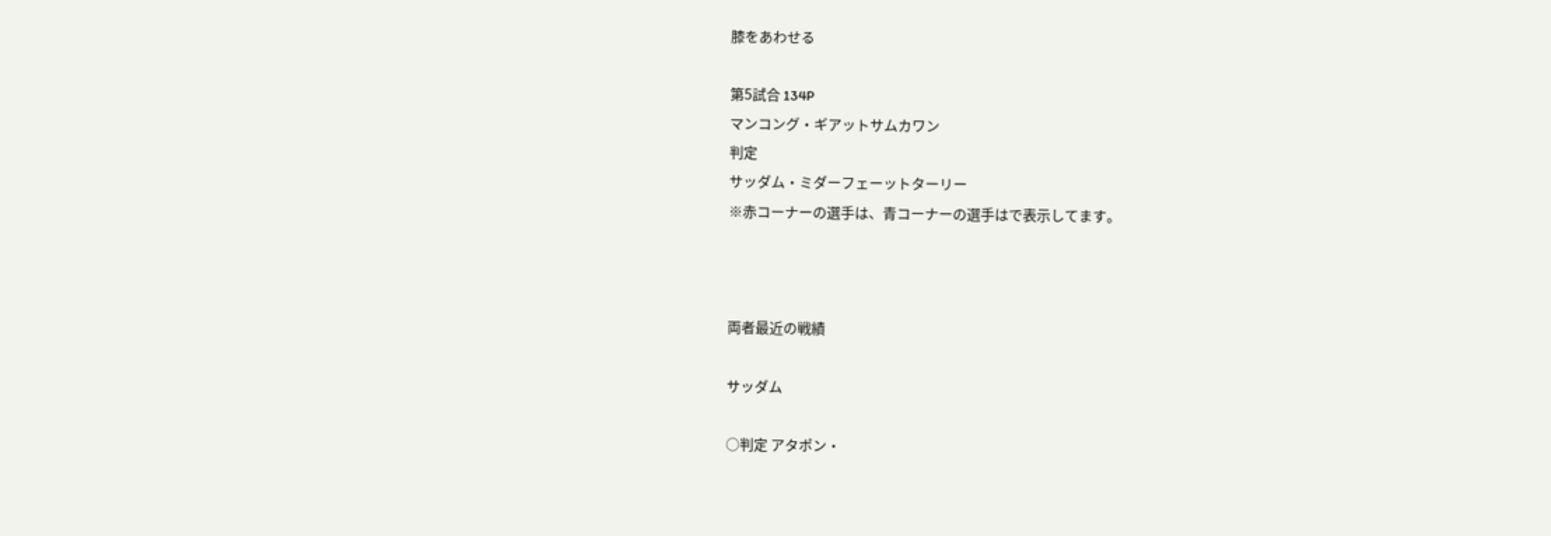膝をあわせる

第5試合 134P
マンコング・ギアットサムカワン
判定
サッダム・ミダーフェーットターリー
※赤コーナーの選手は、青コーナーの選手はで表示してます。



両者最近の戦績

サッダム

○判定 アタポン・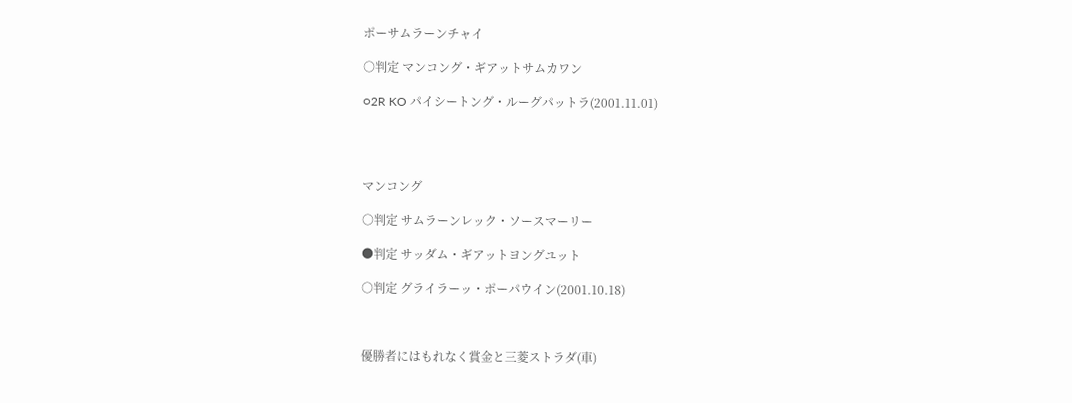ポーサムラーンチャイ

○判定 マンコング・ギアットサムカワン

○2R KO パイシートング・ルーグパットラ(2001.11.01)




マンコング

○判定 サムラーンレック・ソースマーリー

●判定 サッダム・ギアットヨングユット

○判定 グライラーッ・ポーパウイン(2001.10.18)



優勝者にはもれなく賞金と三菱ストラダ(車)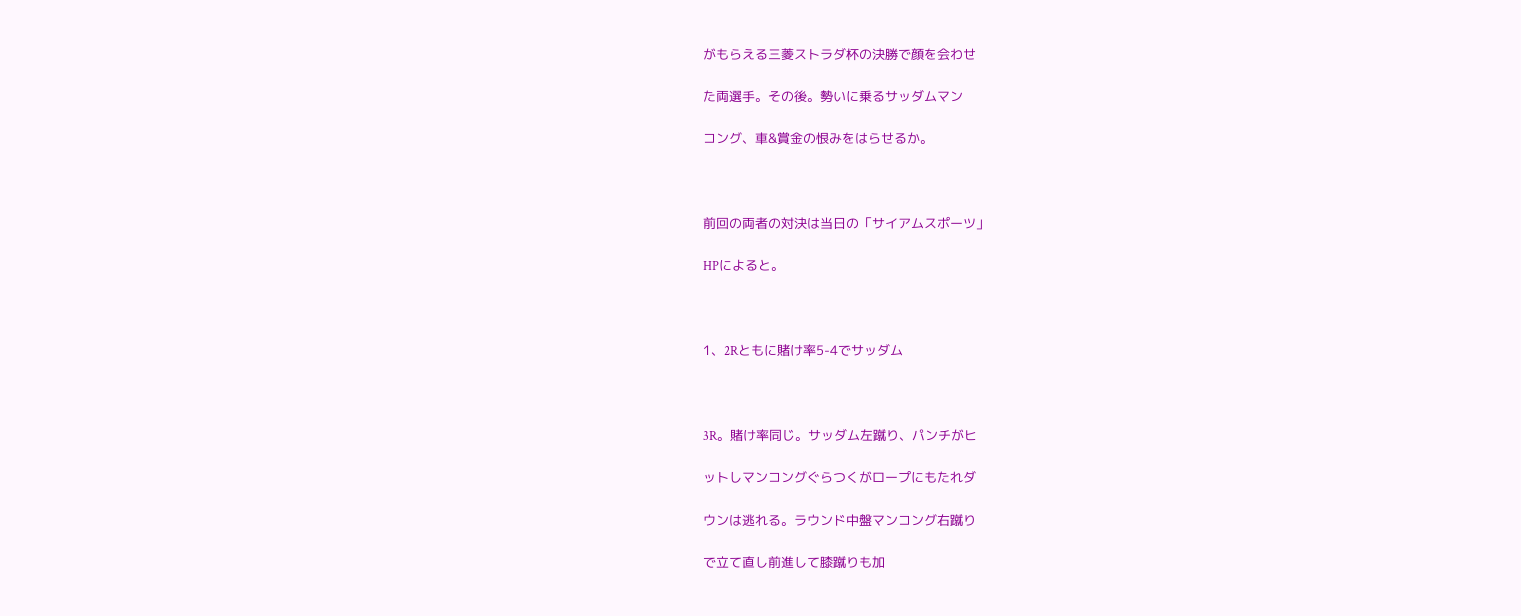がもらえる三菱ストラダ杯の決勝で顔を会わせ

た両選手。その後。勢いに乗るサッダムマン

コング、車&賞金の恨みをはらせるか。



前回の両者の対決は当日の「サイアムスポーツ」

HPによると。



1、2Rともに賭け率5-4でサッダム



3R。賭け率同じ。サッダム左蹴り、パンチがヒ

ットしマンコングぐらつくがロープにもたれダ

ウンは逃れる。ラウンド中盤マンコング右蹴り

で立て直し前進して膝蹴りも加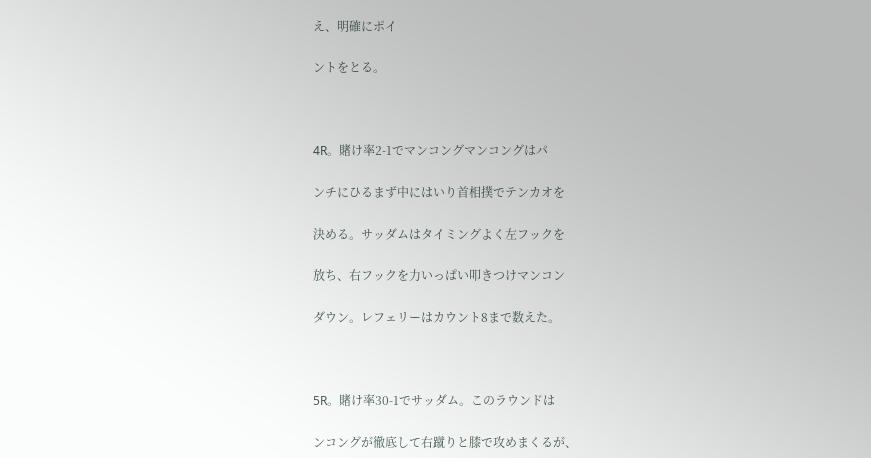え、明確にポイ

ントをとる。



4R。賭け率2-1でマンコングマンコングはパ

ンチにひるまず中にはいり首相撲でテンカオを

決める。サッダムはタイミングよく左フックを

放ち、右フックを力いっぱい叩きつけマンコン

ダウン。レフェリーはカウント8まで数えた。



5R。賭け率30-1でサッダム。このラウンドは

ンコングが徹底して右蹴りと膝で攻めまくるが、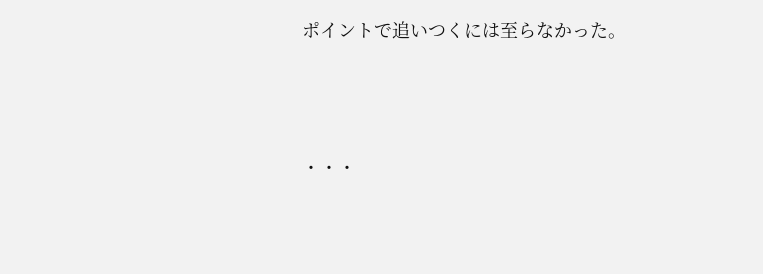ポイントで追いつくには至らなかった。



・・・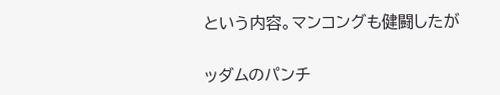という内容。マンコングも健闘したが

ッダムのパンチ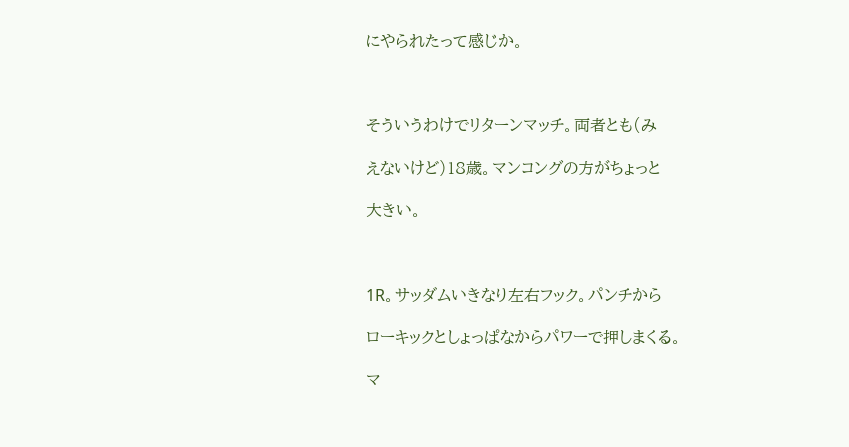にやられたって感じか。



そういうわけでリターンマッチ。両者とも(み

えないけど)18歳。マンコングの方がちょっと

大きい。



1R。サッダムいきなり左右フック。パンチから

ローキックとしょっぱなからパワーで押しまくる。

マ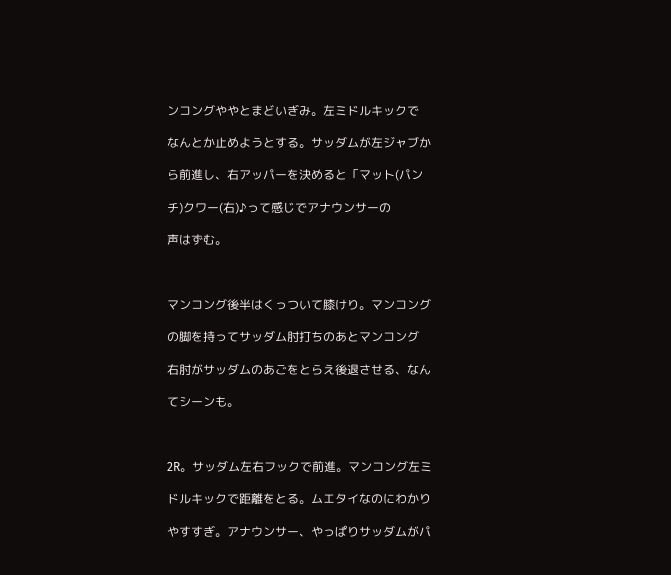ンコングややとまどいぎみ。左ミドルキックで

なんとか止めようとする。サッダムが左ジャブか

ら前進し、右アッパーを決めると「マット(パン

チ)クワー(右)♪って感じでアナウンサーの

声はずむ。



マンコング後半はくっついて膝けり。マンコング

の脚を持ってサッダム肘打ちのあとマンコング

右肘がサッダムのあごをとらえ後退させる、なん

てシーンも。



2R。サッダム左右フックで前進。マンコング左ミ

ドルキックで距離をとる。ムエタイなのにわかり

やすすぎ。アナウンサー、やっぱりサッダムがパ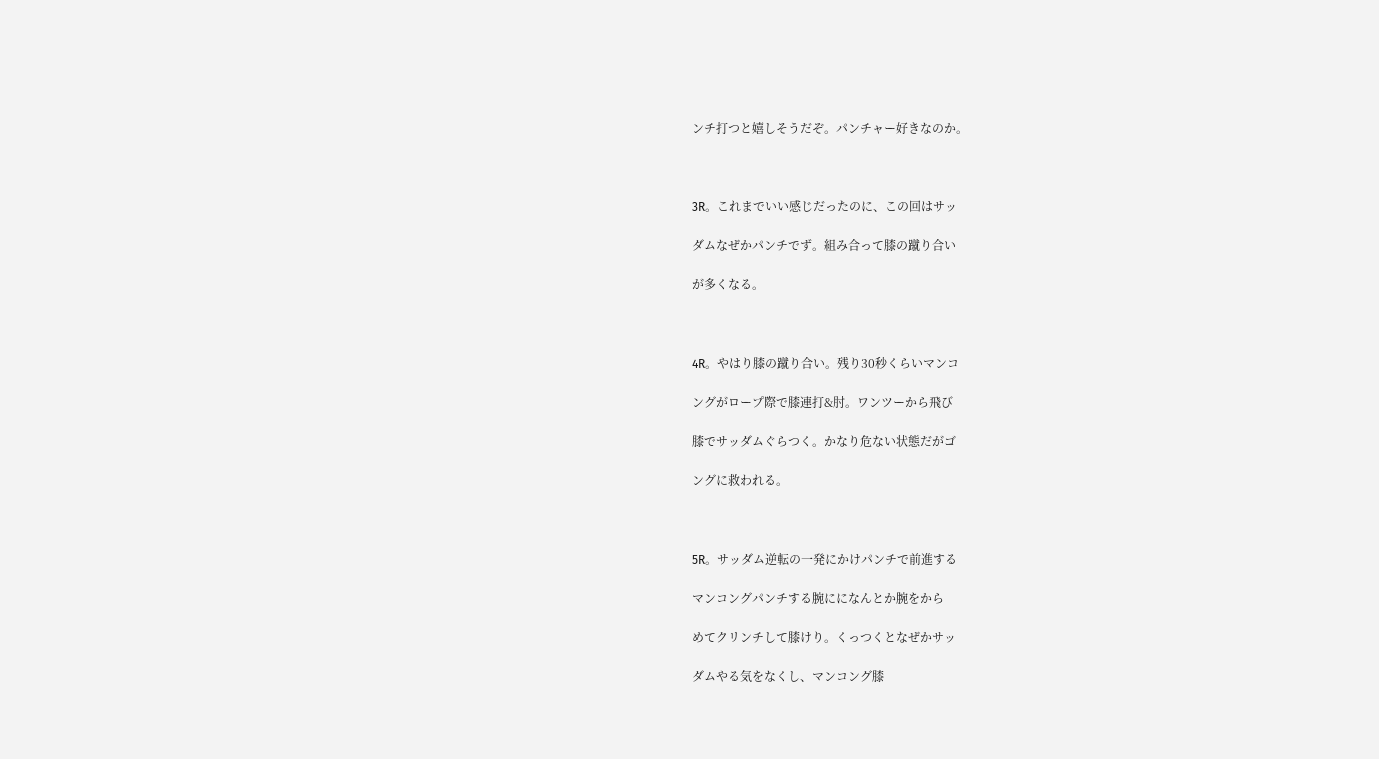ンチ打つと嬉しそうだぞ。パンチャー好きなのか。



3R。これまでいい感じだったのに、この回はサッ

ダムなぜかパンチでず。組み合って膝の蹴り合い

が多くなる。



4R。やはり膝の蹴り合い。残り30秒くらいマンコ

ングがロープ際で膝連打&肘。ワンツーから飛び

膝でサッダムぐらつく。かなり危ない状態だがゴ

ングに救われる。



5R。サッダム逆転の一発にかけパンチで前進する

マンコングパンチする腕にになんとか腕をから

めてクリンチして膝けり。くっつくとなぜかサッ

ダムやる気をなくし、マンコング膝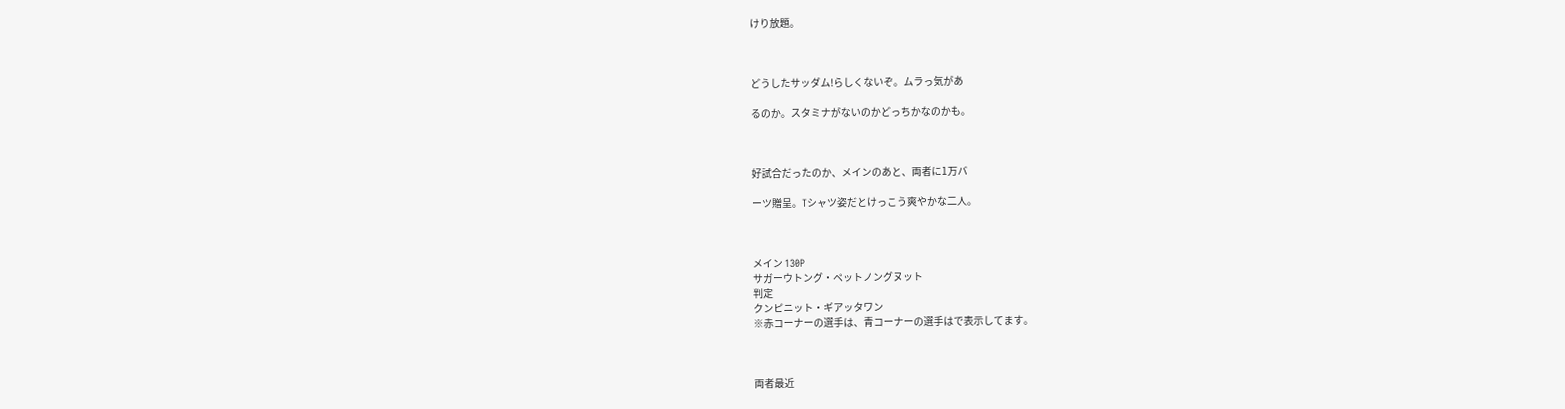けり放題。



どうしたサッダム!らしくないぞ。ムラっ気があ

るのか。スタミナがないのかどっちかなのかも。



好試合だったのか、メインのあと、両者に1万バ

ーツ贈呈。Tシャツ姿だとけっこう爽やかな二人。



メイン 130P
サガーウトング・ペットノングヌット
判定
クンピニット・ギアッタワン
※赤コーナーの選手は、青コーナーの選手はで表示してます。



両者最近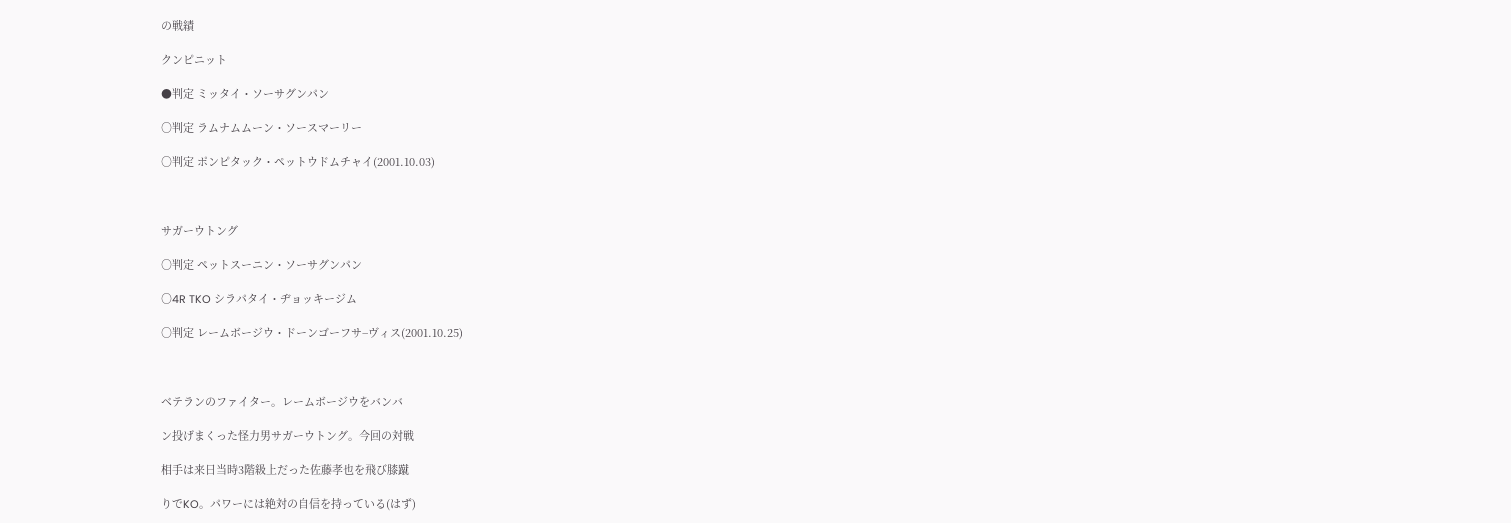の戦績

クンピニット

●判定 ミッタイ・ソーサグンパン

○判定 ラムナムムーン・ソースマーリー

○判定 ポンピタック・ペットウドムチャイ(2001.10.03)



サガーウトング

○判定 ペットスーニン・ソーサグンパン

○4R TKO シラパタイ・ヂョッキージム

○判定 レームボージウ・ドーンゴーフサ−ヴィス(2001.10.25)



ベテランのファイター。レームボージウをバンバ

ン投げまくった怪力男サガーウトング。今回の対戦

相手は来日当時3階級上だった佐藤孝也を飛び膝蹴

りでKO。パワーには絶対の自信を持っている(はず)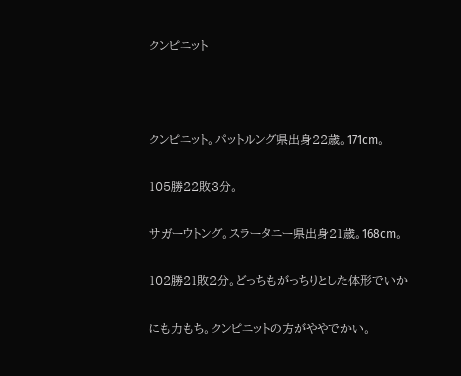クンピニット



クンピニット。パットルング県出身22歳。171cm。

105勝22敗3分。

サガーウトング。スラータニー県出身21歳。168cm。

102勝21敗2分。どっちもがっちりとした体形でいか

にも力もち。クンピニットの方がややでかい。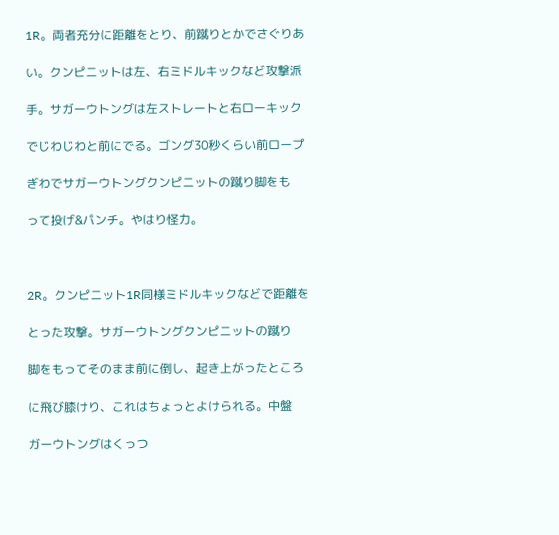1R。両者充分に距離をとり、前蹴りとかでさぐりあ

い。クンピニットは左、右ミドルキックなど攻撃派

手。サガーウトングは左ストレートと右ローキック

でじわじわと前にでる。ゴング30秒くらい前ロープ

ぎわでサガーウトングクンピニットの蹴り脚をも

って投げ&パンチ。やはり怪力。



2R。クンピニット1R同様ミドルキックなどで距離を

とった攻撃。サガーウトングクンピニットの蹴り

脚をもってそのまま前に倒し、起き上がったところ

に飛び膝けり、これはちょっとよけられる。中盤

ガーウトングはくっつ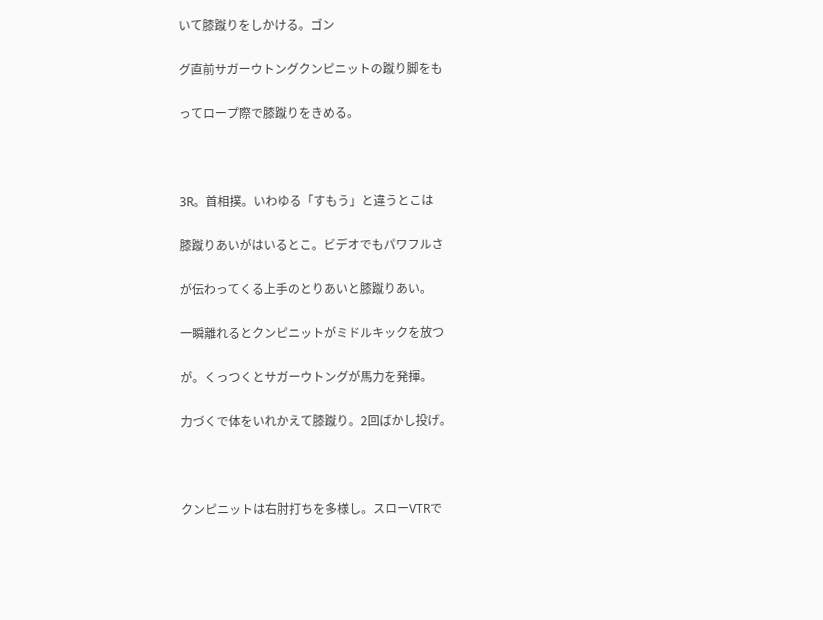いて膝蹴りをしかける。ゴン

グ直前サガーウトングクンピニットの蹴り脚をも

ってロープ際で膝蹴りをきめる。



3R。首相撲。いわゆる「すもう」と違うとこは

膝蹴りあいがはいるとこ。ビデオでもパワフルさ

が伝わってくる上手のとりあいと膝蹴りあい。

一瞬離れるとクンピニットがミドルキックを放つ

が。くっつくとサガーウトングが馬力を発揮。

力づくで体をいれかえて膝蹴り。2回ばかし投げ。



クンピニットは右肘打ちを多様し。スローVTRで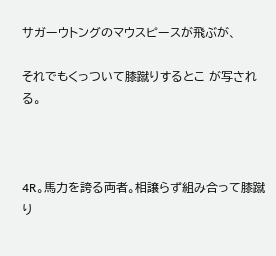サガーウトングのマウスピースが飛ぶが、

それでもくっついて膝蹴りするとこ が写される。



4R。馬力を誇る両者。相譲らず組み合って膝蹴り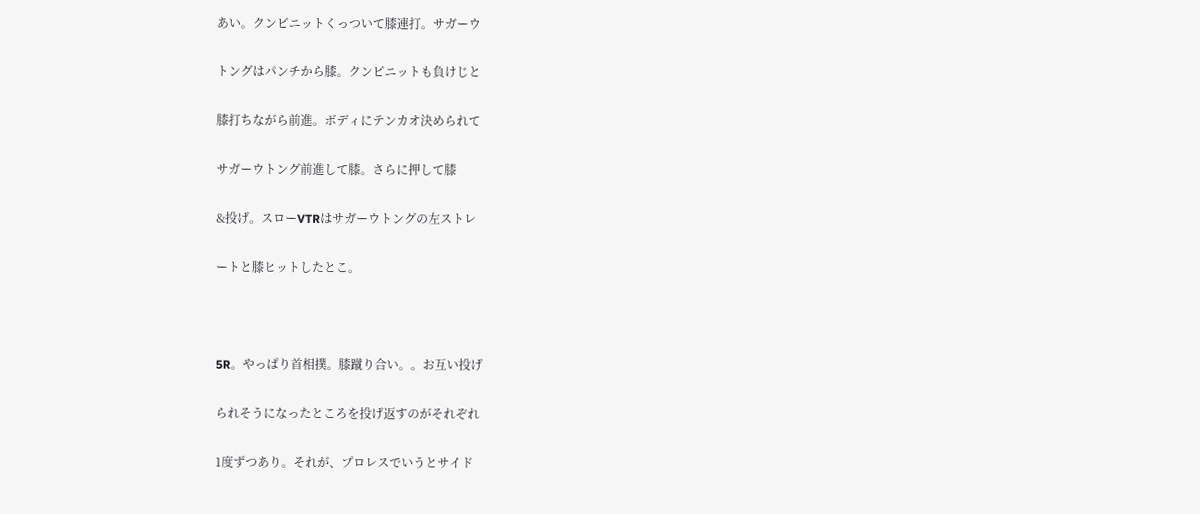あい。クンピニットくっついて膝連打。サガーウ

トングはパンチから膝。クンピニットも負けじと

膝打ちながら前進。ボディにテンカオ決められて

サガーウトング前進して膝。さらに押して膝

&投げ。スローVTRはサガーウトングの左ストレ

ートと膝ヒットしたとこ。



5R。やっぱり首相撲。膝蹴り合い。。お互い投げ

られそうになったところを投げ返すのがそれぞれ

1度ずつあり。それが、プロレスでいうとサイド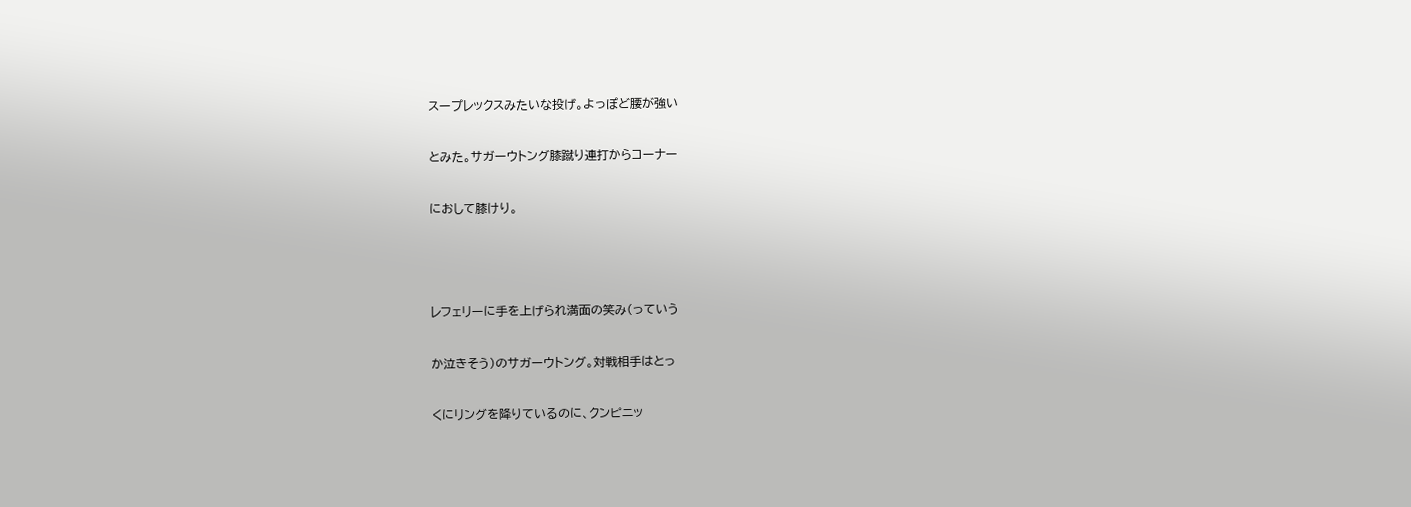スープレックスみたいな投げ。よっぽど腰が強い

とみた。サガーウトング膝蹴り連打からコーナー

におして膝けり。



レフェリーに手を上げられ満面の笑み(っていう

か泣きそう)のサガーウトング。対戦相手はとっ

くにリングを降りているのに、クンピニッ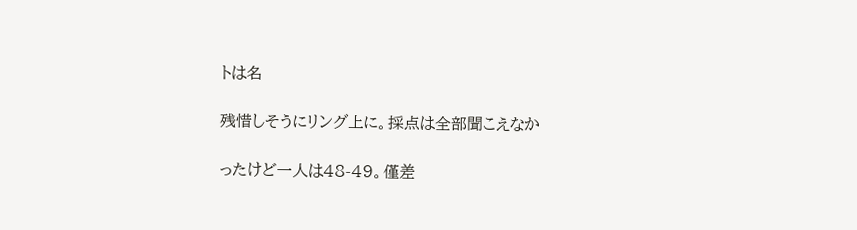トは名

残惜しそうにリング上に。採点は全部聞こえなか

ったけど一人は48-49。僅差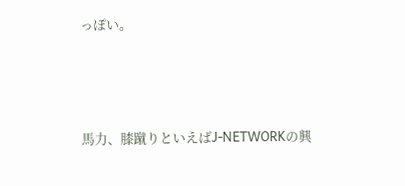っぽい。



馬力、膝蹴りといえばJ-NETWORKの興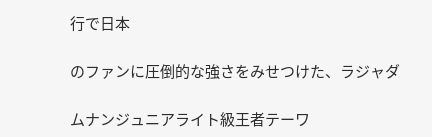行で日本

のファンに圧倒的な強さをみせつけた、ラジャダ

ムナンジュニアライト級王者テーワ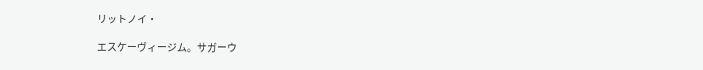リットノイ・

エスケーヴィージム。サガーウ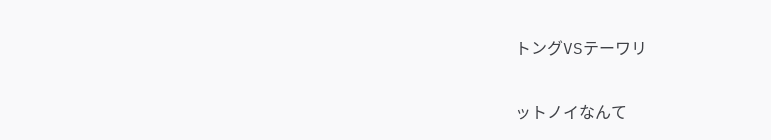トングVSテーワリ

ットノイなんて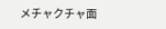メチャクチャ面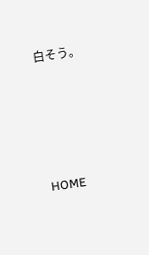白そう。






HOME